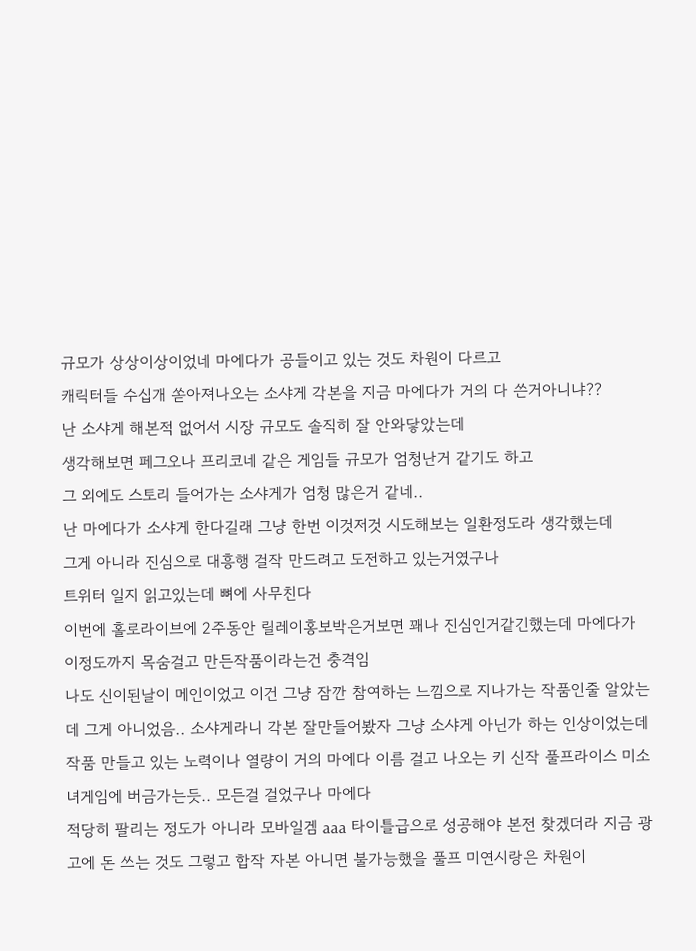규모가 상상이상이었네 마에다가 공들이고 있는 것도 차원이 다르고
캐릭터들 수십개 쏟아져나오는 소샤게 각본을 지금 마에다가 거의 다 쓴거아니냐??
난 소샤게 해본적 없어서 시장 규모도 솔직히 잘 안와닿았는데
생각해보면 페그오나 프리코네 같은 게임들 규모가 엄청난거 같기도 하고
그 외에도 스토리 들어가는 소샤게가 엄청 많은거 같네..
난 마에다가 소샤게 한다길래 그냥 한번 이것저것 시도해보는 일환정도라 생각했는데
그게 아니라 진심으로 대흥행 걸작 만드려고 도전하고 있는거였구나
트위터 일지 읽고있는데 뼈에 사무친다
이번에 홀로라이브에 2주동안 릴레이홍보박은거보면 꽤나 진심인거같긴했는데 마에다가 이정도까지 목숨걸고 만든작품이라는건 충격임
나도 신이된날이 메인이었고 이건 그냥 잠깐 참여하는 느낌으로 지나가는 작품인줄 알았는데 그게 아니었음.. 소샤게라니 각본 잘만들어봤자 그냥 소샤게 아닌가 하는 인상이었는데 작품 만들고 있는 노력이나 열량이 거의 마에다 이름 걸고 나오는 키 신작 풀프라이스 미소녀게임에 버금가는듯.. 모든걸 걸었구나 마에다
적당히 팔리는 정도가 아니라 모바일겜 aaa 타이틀급으로 성공해야 본전 찾겠더라 지금 광고에 돈 쓰는 것도 그렇고 합작 자본 아니면 불가능했을 풀프 미연시랑은 차원이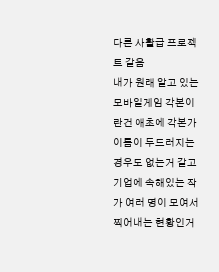다른 사활급 프로젝트 같음
내가 원래 알고 있는 모바일게임 각본이란건 애초에 각본가 이름이 두드러지는 경우도 없는거 같고 기업에 속해있는 작가 여러 명이 모여서 찍어내는 현황인거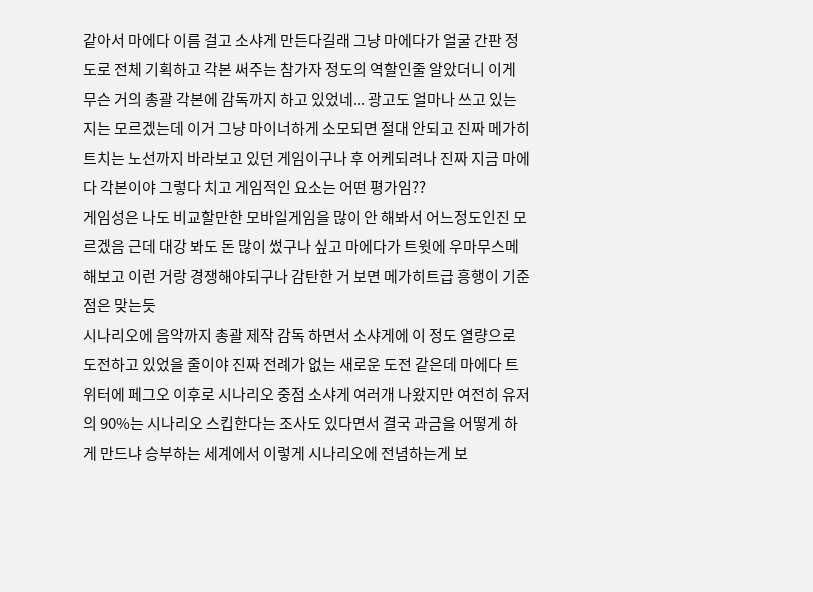같아서 마에다 이름 걸고 소샤게 만든다길래 그냥 마에다가 얼굴 간판 정도로 전체 기획하고 각본 써주는 참가자 정도의 역할인줄 알았더니 이게 무슨 거의 총괄 각본에 감독까지 하고 있었네... 광고도 얼마나 쓰고 있는지는 모르겠는데 이거 그냥 마이너하게 소모되면 절대 안되고 진짜 메가히트치는 노선까지 바라보고 있던 게임이구나 후 어케되려나 진짜 지금 마에다 각본이야 그렇다 치고 게임적인 요소는 어떤 평가임??
게임성은 나도 비교할만한 모바일게임을 많이 안 해봐서 어느정도인진 모르겠음 근데 대강 봐도 돈 많이 썼구나 싶고 마에다가 트윗에 우마무스메 해보고 이런 거랑 경쟁해야되구나 감탄한 거 보면 메가히트급 흥행이 기준점은 맞는듯
시나리오에 음악까지 총괄 제작 감독 하면서 소샤게에 이 정도 열량으로 도전하고 있었을 줄이야 진짜 전례가 없는 새로운 도전 같은데 마에다 트위터에 페그오 이후로 시나리오 중점 소샤게 여러개 나왔지만 여전히 유저의 90%는 시나리오 스킵한다는 조사도 있다면서 결국 과금을 어떻게 하게 만드냐 승부하는 세계에서 이렇게 시나리오에 전념하는게 보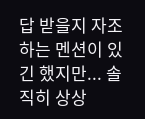답 받을지 자조하는 멘션이 있긴 했지만... 솔직히 상상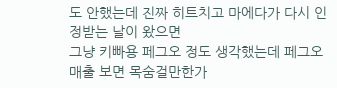도 안했는데 진짜 히트치고 마에다가 다시 인정받는 날이 왔으면
그냥 키빠용 페그오 정도 생각했는데 페그오 매출 보면 목숨걸만한가